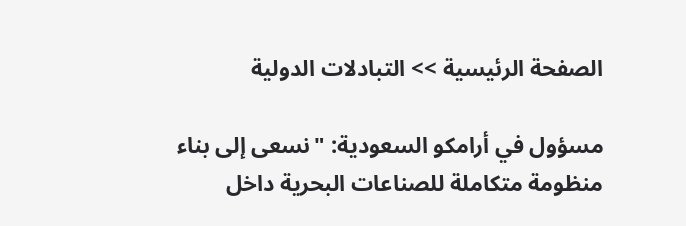الصفحة الرئيسية >> التبادلات الدولية

مسؤول في أرامكو السعودية: "نسعى إلى بناء منظومة متكاملة للصناعات البحرية داخل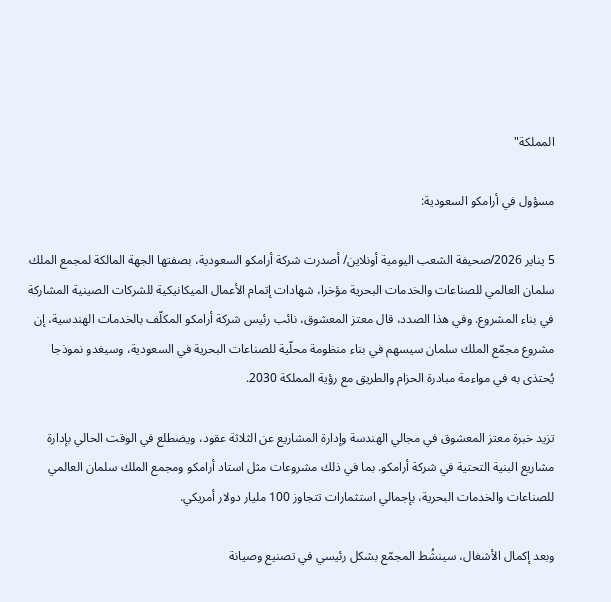المملكة"

مسؤول في أرامكو السعودية:

5 يناير 2026/صحيفة الشعب اليومية أونلاين/ أصدرت شركة أرامكو السعودية، بصفتها الجهة المالكة لمجمع الملك سلمان العالمي للصناعات والخدمات البحرية مؤخرا، شهادات إتمام الأعمال الميكانيكية للشركات الصينية المشاركة في بناء المشروع. وفي هذا الصدد، قال معتز المعشوق، نائب رئيس شركة أرامكو المكلّف بالخدمات الهندسية، إن مشروع مجمّع الملك سلمان سيسهم في بناء منظومة محلّية للصناعات البحرية في السعودية، وسيغدو نموذجا يُحتذى به في مواءمة مبادرة الحزام والطريق مع رؤية المملكة 2030.

تزيد خبرة معتز المعشوق في مجالي الهندسة وإدارة المشاريع عن الثلاثة عقود، ويضطلع في الوقت الحالي بإدارة مشاريع البنية التحتية في شركة أرامكو. بما في ذلك مشروعات مثل استاد أرامكو ومجمع الملك سلمان العالمي للصناعات والخدمات البحرية، بإجمالي استثمارات تتجاوز 100 مليار دولار أمريكي.

وبعد إكمال الأشغال، سينشُط المجمّع بشكل رئيسي في تصنيع وصيانة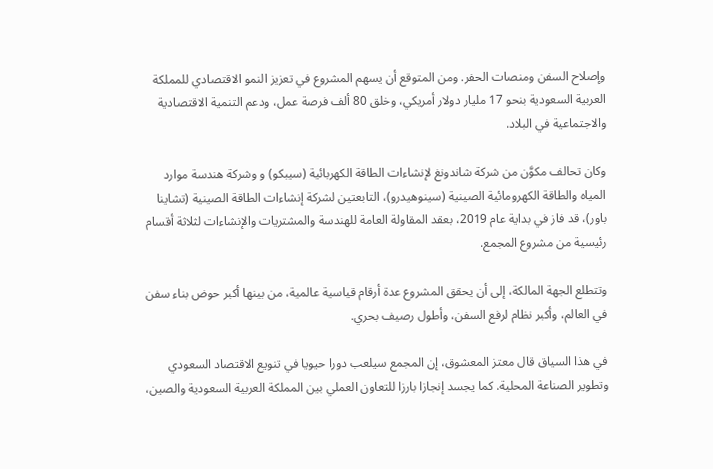وإصلاح السفن ومنصات الحفر. ومن المتوقع أن يسهم المشروع في تعزيز النمو الاقتصادي للمملكة العربية السعودية بنحو 17 مليار دولار أمريكي، وخلق 80 ألف فرصة عمل، ودعم التنمية الاقتصادية والاجتماعية في البلاد.

وكان تحالف مكوَّن من شركة شاندونغ لإنشاءات الطاقة الكهربائية (سيبكو) و وشركة هندسة موارد المياه والطاقة الكهرومائية الصينية (سينوهيدرو)، التابعتين لشركة إنشاءات الطاقة الصينية (تشاينا باور)، قد فاز في بداية عام 2019، بعقد المقاولة العامة للهندسة والمشتريات والإنشاءات لثلاثة أقسام رئيسية من مشروع المجمع.

وتتطلع الجهة المالكة، إلى أن يحقق المشروع عدة أرقام قياسية عالمية، من بينها أكبر حوض بناء سفن في العالم، وأكبر نظام لرفع السفن، وأطول رصيف بحري.

في هذا السياق قال معتز المعشوق، إن المجمع سيلعب دورا حيويا في تنويع الاقتصاد السعودي وتطوير الصناعة المحلية. كما يجسد إنجازا بارزا للتعاون العملي بين المملكة العربية السعودية والصين،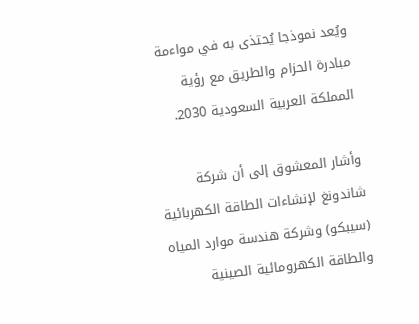ويُعد نموذجا يُحتذى به في مواءمة مبادرة الحزام والطريق مع رؤية المملكة العربية السعودية 2030.

وأشار المعشوق إلى أن شركة شاندونغ لإنشاءات الطاقة الكهربائية (سيبكو) وشركة هندسة موارد المياه والطاقة الكهرومائية الصينية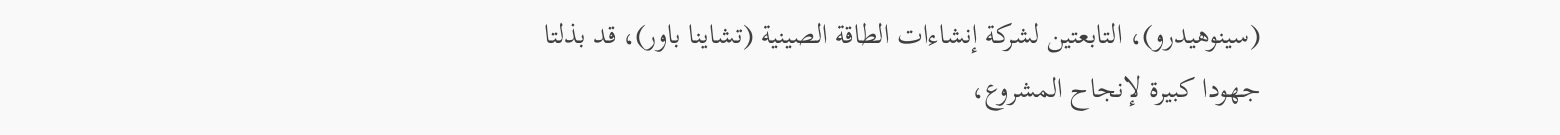(سينوهيدرو)، التابعتين لشركة إنشاءات الطاقة الصينية (تشاينا باور)، قد بذلتا جهودا كبيرة لإنجاح المشروع،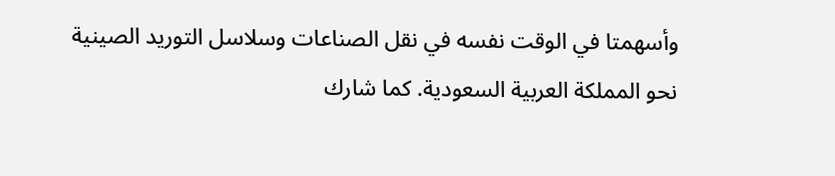وأسهمتا في الوقت نفسه في نقل الصناعات وسلاسل التوريد الصينية نحو المملكة العربية السعودية. كما شارك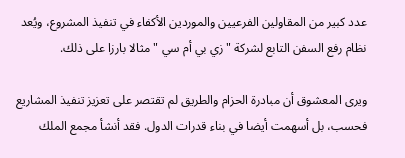عدد كبير من المقاولين الفرعيين والموردين الأكفاء في تنفيذ المشروع، ويُعد نظام رفع السفن التابع لشركة "زي بي أم سي " مثالا بارزا على ذلك.

ويرى المعشوق أن مبادرة الحزام والطريق لم تقتصر على تعزيز تنفيذ المشاريع فحسب، بل أسهمت أيضا في بناء قدرات الدول. فقد أنشأ مجمع الملك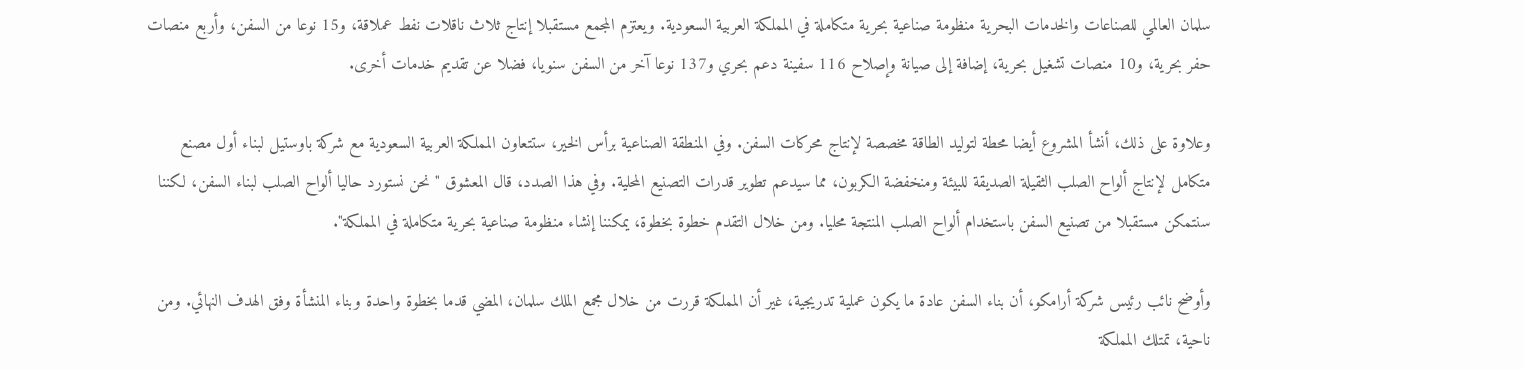سلمان العالمي للصناعات والخدمات البحرية منظومة صناعية بحرية متكاملة في المملكة العربية السعودية. ويعتزم المجمع مستقبلا إنتاج ثلاث ناقلات نفط عملاقة، و15 نوعا من السفن، وأربع منصات حفر بحرية، و10 منصات تشغيل بحرية، إضافة إلى صيانة وإصلاح 116 سفينة دعم بحري و137 نوعا آخر من السفن سنويا، فضلا عن تقديم خدمات أخرى.

وعلاوة على ذلك، أنشأ المشروع أيضا محطة لتوليد الطاقة مخصصة لإنتاج محركات السفن. وفي المنطقة الصناعية برأس الخير، ستتعاون المملكة العربية السعودية مع شركة باوستيل لبناء أول مصنع متكامل لإنتاج ألواح الصلب الثقيلة الصديقة للبيئة ومنخفضة الكربون، مما سيدعم تطوير قدرات التصنيع المحلية. وفي هذا الصدد، قال المعشوق " نحن نستورد حاليا ألواح الصلب لبناء السفن، لكننا سنتمكن مستقبلا من تصنيع السفن باستخدام ألواح الصلب المنتجة محليا. ومن خلال التقدم خطوة بخطوة، يمكننا إنشاء منظومة صناعية بحرية متكاملة في المملكة".

وأوضح نائب رئيس شركة أرامكو، أن بناء السفن عادة ما يكون عملية تدريجية، غير أن المملكة قررت من خلال مجمع الملك سلمان، المضي قدما بخطوة واحدة وبناء المنشأة وفق الهدف النهائي. ومن ناحية، تمتلك المملكة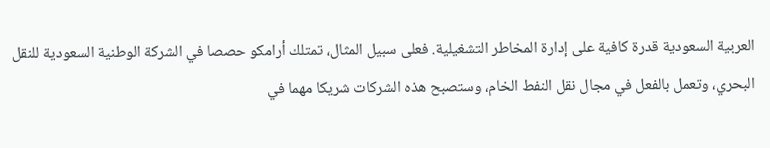العربية السعودية قدرة كافية على إدارة المخاطر التشغيلية. فعلى سبيل المثال، تمتلك أرامكو حصصا في الشركة الوطنية السعودية للنقل البحري، وتعمل بالفعل في مجال نقل النفط الخام، وستصبح هذه الشركات شريكا مهما في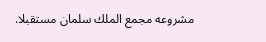مشروعه مجمع الملك سلمان مستقبلا.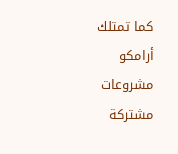كما تمتلك أرامكو مشروعات مشتركة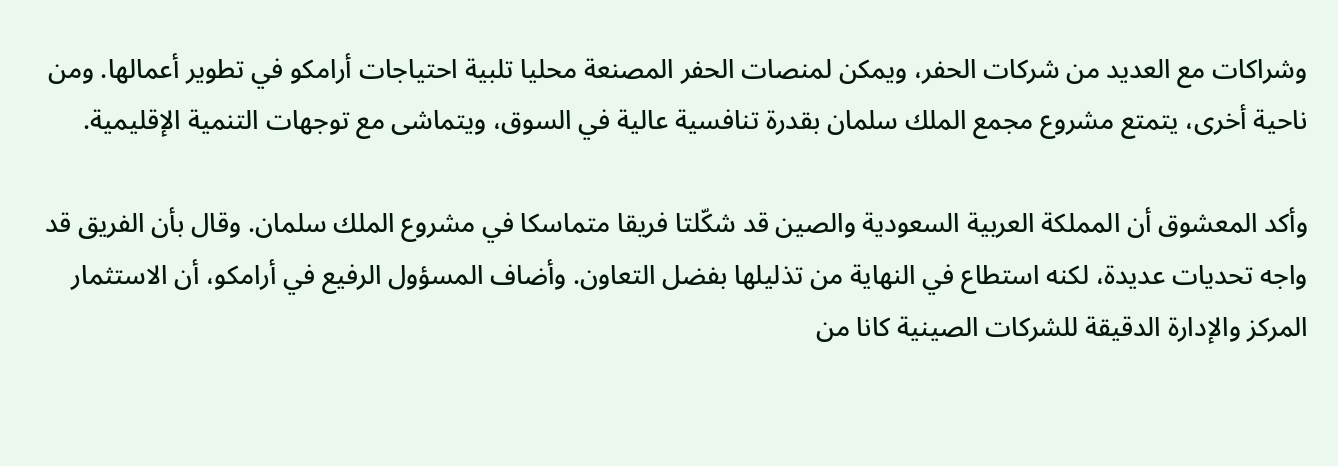وشراكات مع العديد من شركات الحفر، ويمكن لمنصات الحفر المصنعة محليا تلبية احتياجات أرامكو في تطوير أعمالها. ومن ناحية أخرى، يتمتع مشروع مجمع الملك سلمان بقدرة تنافسية عالية في السوق، ويتماشى مع توجهات التنمية الإقليمية.

وأكد المعشوق أن المملكة العربية السعودية والصين قد شكّلتا فريقا متماسكا في مشروع الملك سلمان. وقال بأن الفريق قد واجه تحديات عديدة، لكنه استطاع في النهاية من تذليلها بفضل التعاون. وأضاف المسؤول الرفيع في أرامكو، أن الاستثمار المركز والإدارة الدقيقة للشركات الصينية كانا من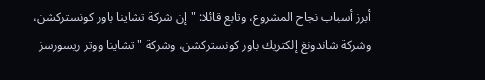أبرز أسباب نجاح المشروع، وتابع قائلا: "إن شركة تشاينا باور كونستركشن، وشركة شاندونغ إلكتريك باور كونستركشن، وشركة "تشاينا ووتر ريسورسز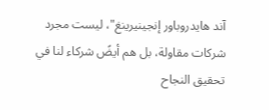آند هايدروباور إنجينيرينغ"، ليست مجرد شركات مقاولة، بل هم أيضً شركاء لنا في تحقيق النجاح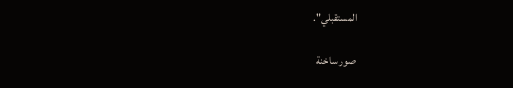المستقبلي".

صور ساخنة